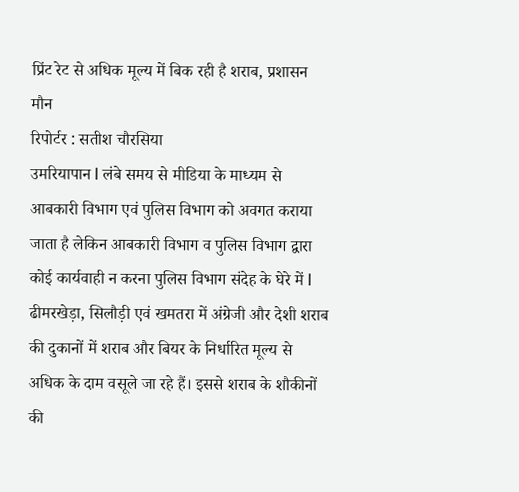प्रिंट रेट से अधिक मूल्य में बिक रही है शराब, प्रशासन मौन
रिपोर्टर : सतीश चौरसिया
उमरियापान l लंबे समय से मीडिया के माध्यम से आबकारी विभाग एवं पुलिस विभाग को अवगत कराया जाता है लेकिन आबकारी विभाग व पुलिस विभाग द्वारा कोई कार्यवाही न करना पुलिस विभाग संदेह के घेरे में l ढीमरखेड़ा, सिलौड़ी एवं खमतरा में अंग्रेजी और देशी शराब की दुकानों में शराब और बियर के निर्धारित मूल्य से अधिक के दाम वसूले जा रहे हैं। इससे शराब के शौकीनों की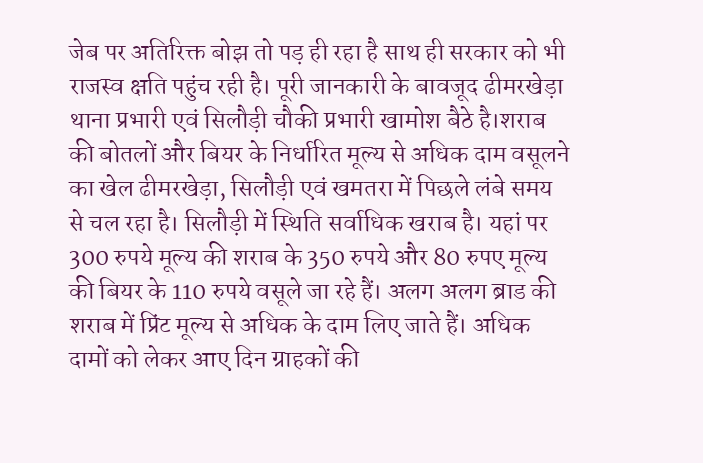जेब पर अतिरिक्त बोझ तो पड़ ही रहा है साथ ही सरकार को भी राजस्व क्षति पहुंच रही है। पूरी जानकारी के बावजूद ढीमरखेड़ा थाना प्रभारी एवं सिलौड़ी चौकी प्रभारी खामोश बैठे है।शराब की बोतलों और बियर के निर्धारित मूल्य से अधिक दाम वसूलने का खेल ढीमरखेड़ा, सिलौड़ी एवं खमतरा में पिछले लंबे समय से चल रहा है। सिलौड़ी में स्थिति सर्वाधिक खराब है। यहां पर 300 रुपये मूल्य की शराब के 350 रुपये और 80 रुपए मूल्य की बियर के 110 रुपये वसूले जा रहे हैं। अलग अलग ब्राड की शराब में प्रिंट मूल्य से अधिक के दाम लिए जाते हैं। अधिक दामों को लेकर आए दिन ग्राहकों की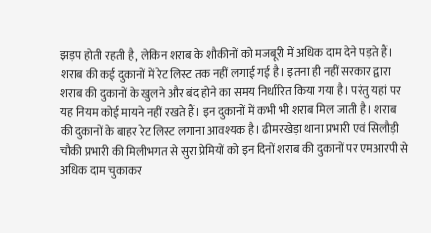झड़प होती रहती है, लेकिन शराब के शौकीनों को मजबूरी में अधिक दाम देने पड़ते हैं। शराब की कई दुकानों में रेट लिस्ट तक नहीं लगाई गई है। इतना ही नहीं सरकार द्वारा शराब की दुकानों के खुलने और बंद होने का समय निर्धारित किया गया है। परंतु यहां पर यह नियम कोई मायने नहीं रखते हैं। इन दुकानों में कभी भी शराब मिल जाती है। शराब की दुकानों के बाहर रेट लिस्ट लगाना आवश्यक है। ढीमरखेड़ा थाना प्रभारी एवं सिलौड़ी चौकी प्रभारी की मिलीभगत से सुरा प्रेमियों को इन दिनों शराब की दुकानों पर एमआरपी से अधिक दाम चुकाकर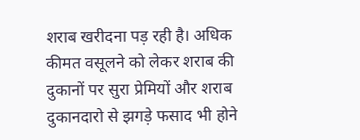शराब खरीदना पड़ रही है। अधिक कीमत वसूलने को लेकर शराब की दुकानों पर सुरा प्रेमियों और शराब दुकानदारो से झगड़े फसाद भी होने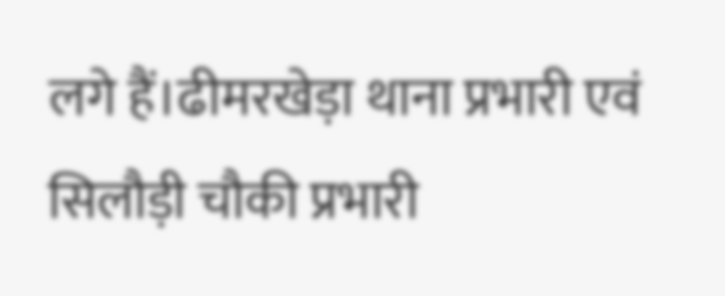लगे हैं।ढीमरखेड़ा थाना प्रभारी एवं सिलौड़ी चौकी प्रभारी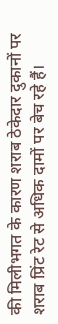की मिलीभगत के कारण शराब ठेकेदार दुकानों पर शराब प्रिंट रेट से अधिक दामों पर बेच रहे हैं।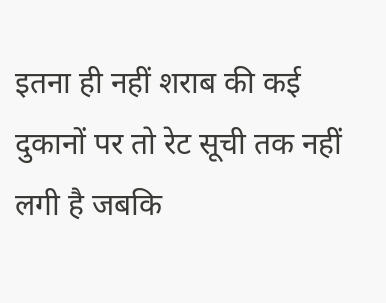इतना ही नहीं शराब की कई दुकानों पर तो रेट सूची तक नहीं लगी है जबकि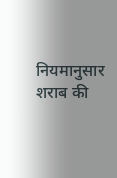नियमानुसार शराब की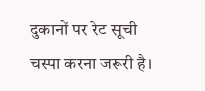दुकानों पर रेट सूची चस्पा करना जरूरी है।